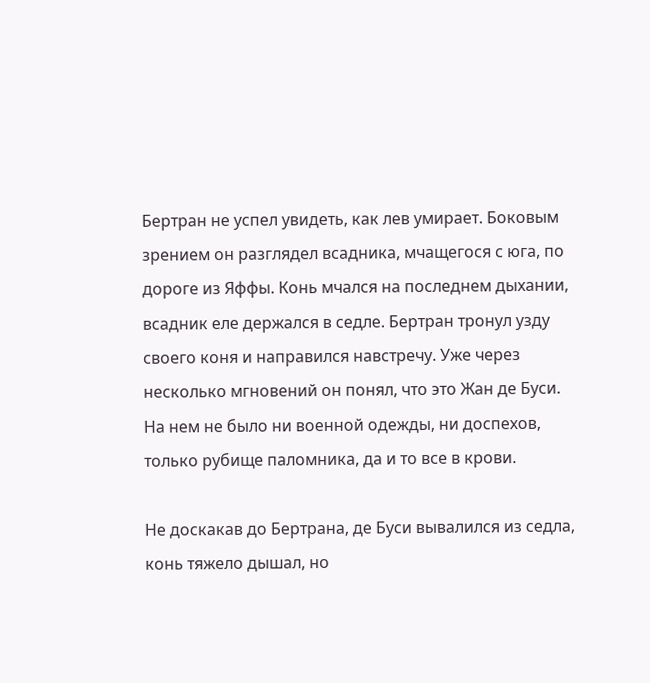Бертран не успел увидеть, как лев умирает. Боковым зрением он разглядел всадника, мчащегося с юга, по дороге из Яффы. Конь мчался на последнем дыхании, всадник еле держался в седле. Бертран тронул узду своего коня и направился навстречу. Уже через несколько мгновений он понял, что это Жан де Буси. На нем не было ни военной одежды, ни доспехов, только рубище паломника, да и то все в крови.

Не доскакав до Бертрана, де Буси вывалился из седла, конь тяжело дышал, но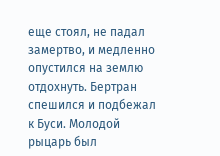еще стоял, не падал замертво, и медленно опустился на землю отдохнуть. Бертран спешился и подбежал к Буси. Молодой рыцарь был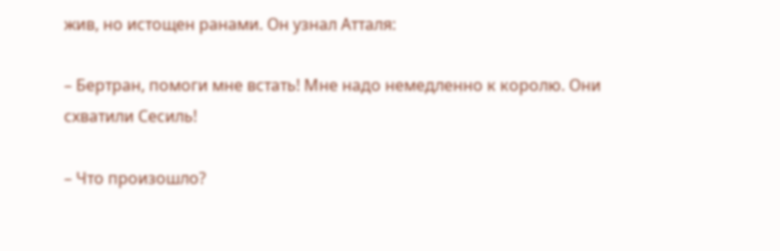жив, но истощен ранами. Он узнал Атталя:

– Бертран, помоги мне встать! Мне надо немедленно к королю. Они схватили Сесиль!

– Что произошло?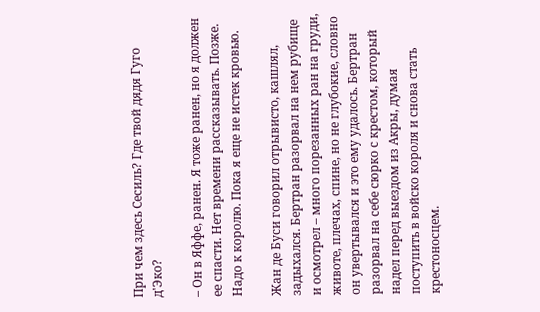При чем здесь Сесиль? Где твой дядя Гуго д'Эко?

– Он в Яффе, ранен. Я тоже ранен, но я должен ее спасти. Нет времени рассказывать. Позже. Надо к королю. Пока я еще не истек кровью.

Жан де Буси говорил отрывисто, кашлял, задыхался. Бертран разорвал на нем рубище и осмотрел – много порезанных ран на груди, животе, плечах, спине, но не глубокие, словно он увертывался и это ему удалось. Бертран разорвал на себе сюрко с крестом, который надел перед выездом из Акры, думая поступить в войско короля и снова стать крестоносцем.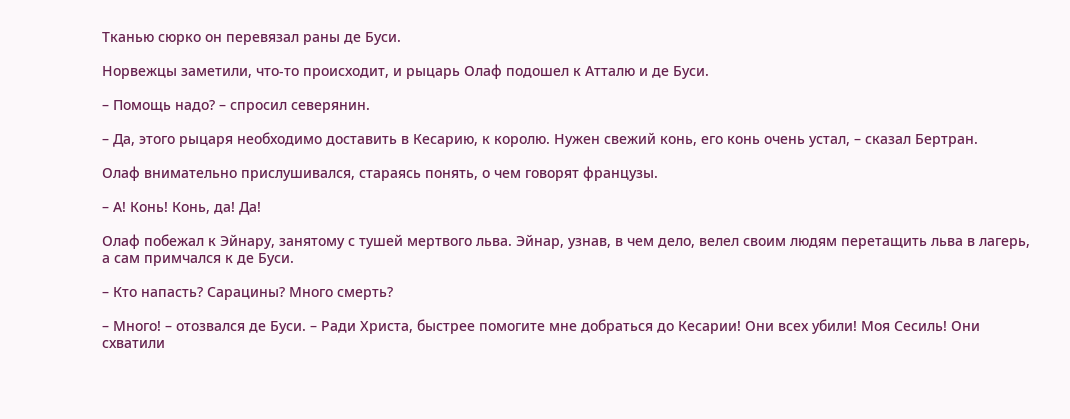Тканью сюрко он перевязал раны де Буси.

Норвежцы заметили, что-то происходит, и рыцарь Олаф подошел к Атталю и де Буси.

– Помощь надо? – спросил северянин.

– Да, этого рыцаря необходимо доставить в Кесарию, к королю. Нужен свежий конь, его конь очень устал, – сказал Бертран.

Олаф внимательно прислушивался, стараясь понять, о чем говорят французы.

– А! Конь! Конь, да! Да!

Олаф побежал к Эйнару, занятому с тушей мертвого льва. Эйнар, узнав, в чем дело, велел своим людям перетащить льва в лагерь, а сам примчался к де Буси.

– Кто напасть? Сарацины? Много смерть?

– Много! – отозвался де Буси. – Ради Христа, быстрее помогите мне добраться до Кесарии! Они всех убили! Моя Сесиль! Они схватили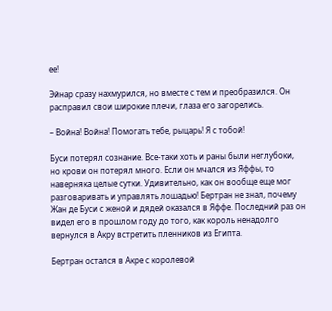ее!

Эйнар сразу нахмурился, но вместе с тем и преобразился. Он расправил свои широкие плечи, глаза его загорелись.

– Война! Война! Помогать тебе, рыцарь! Я с тобой!

Буси потерял сознание. Все-таки хоть и раны были неглубоки, но крови он потерял много. Если он мчался из Яффы, то наверняка целые сутки. Удивительно, как он вообще еще мог разговаривать и управлять лошадью! Бертран не знал, почему Жан де Буси с женой и дядей оказался в Яффе. Последний раз он видел его в прошлом году до того, как король ненадолго вернулся в Акру встретить пленников из Египта.

Бертран остался в Акре с королевой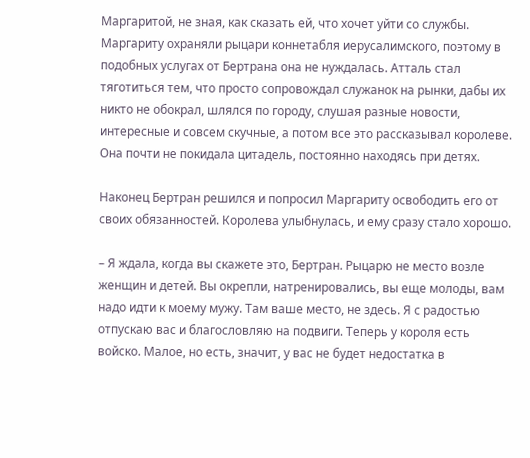Маргаритой, не зная, как сказать ей, что хочет уйти со службы. Маргариту охраняли рыцари коннетабля иерусалимского, поэтому в подобных услугах от Бертрана она не нуждалась. Атталь стал тяготиться тем, что просто сопровождал служанок на рынки, дабы их никто не обокрал, шлялся по городу, слушая разные новости, интересные и совсем скучные, а потом все это рассказывал королеве. Она почти не покидала цитадель, постоянно находясь при детях.

Наконец Бертран решился и попросил Маргариту освободить его от своих обязанностей. Королева улыбнулась, и ему сразу стало хорошо.

– Я ждала, когда вы скажете это, Бертран. Рыцарю не место возле женщин и детей. Вы окрепли, натренировались, вы еще молоды, вам надо идти к моему мужу. Там ваше место, не здесь. Я с радостью отпускаю вас и благословляю на подвиги. Теперь у короля есть войско. Малое, но есть, значит, у вас не будет недостатка в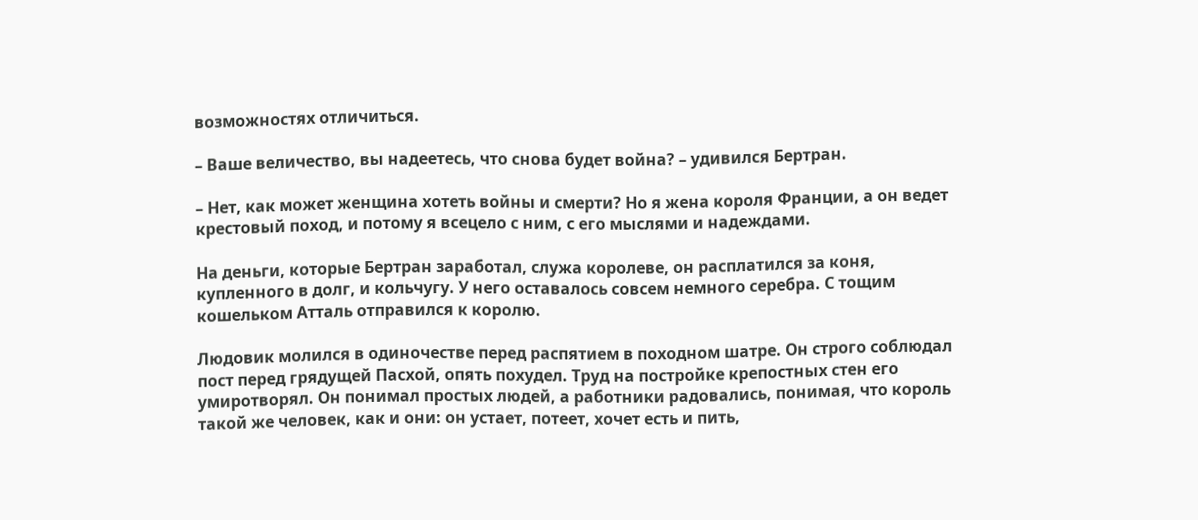возможностях отличиться.

– Ваше величество, вы надеетесь, что снова будет война? – удивился Бертран.

– Нет, как может женщина хотеть войны и смерти? Но я жена короля Франции, а он ведет крестовый поход, и потому я всецело с ним, с его мыслями и надеждами.

На деньги, которые Бертран заработал, служа королеве, он расплатился за коня, купленного в долг, и кольчугу. У него оставалось совсем немного серебра. С тощим кошельком Атталь отправился к королю.

Людовик молился в одиночестве перед распятием в походном шатре. Он строго соблюдал пост перед грядущей Пасхой, опять похудел. Труд на постройке крепостных стен его умиротворял. Он понимал простых людей, а работники радовались, понимая, что король такой же человек, как и они: он устает, потеет, хочет есть и пить,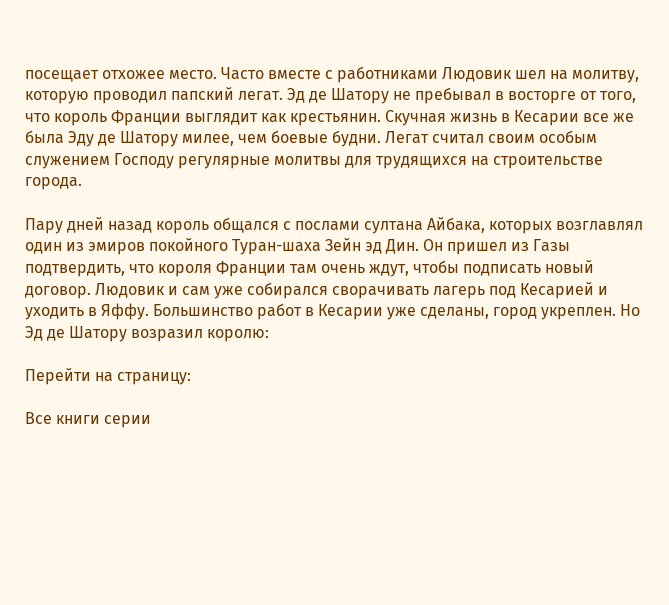посещает отхожее место. Часто вместе с работниками Людовик шел на молитву, которую проводил папский легат. Эд де Шатору не пребывал в восторге от того, что король Франции выглядит как крестьянин. Скучная жизнь в Кесарии все же была Эду де Шатору милее, чем боевые будни. Легат считал своим особым служением Господу регулярные молитвы для трудящихся на строительстве города.

Пару дней назад король общался с послами султана Айбака, которых возглавлял один из эмиров покойного Туран-шаха Зейн эд Дин. Он пришел из Газы подтвердить, что короля Франции там очень ждут, чтобы подписать новый договор. Людовик и сам уже собирался сворачивать лагерь под Кесарией и уходить в Яффу. Большинство работ в Кесарии уже сделаны, город укреплен. Но Эд де Шатору возразил королю:

Перейти на страницу:

Все книги серии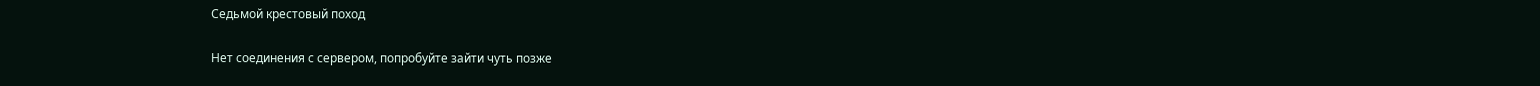Седьмой крестовый поход

Нет соединения с сервером, попробуйте зайти чуть позже